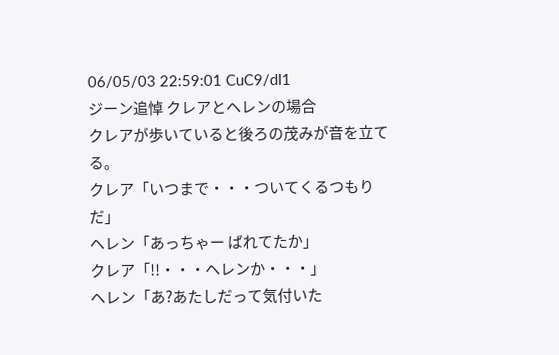06/05/03 22:59:01 CuC9/dI1
ジーン追悼 クレアとヘレンの場合
クレアが歩いていると後ろの茂みが音を立てる。
クレア「いつまで・・・ついてくるつもりだ」
ヘレン「あっちゃー ばれてたか」
クレア「!!・・・ヘレンか・・・」
ヘレン「あ?あたしだって気付いた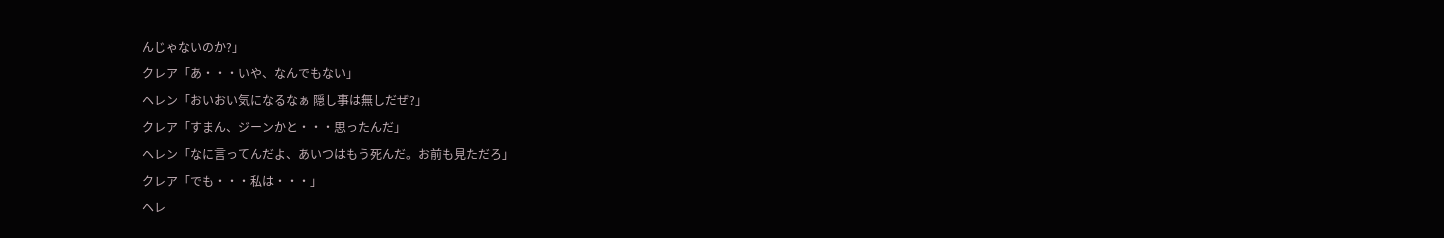んじゃないのか?」
クレア「あ・・・いや、なんでもない」
ヘレン「おいおい気になるなぁ 隠し事は無しだぜ?」
クレア「すまん、ジーンかと・・・思ったんだ」
ヘレン「なに言ってんだよ、あいつはもう死んだ。お前も見ただろ」
クレア「でも・・・私は・・・」
ヘレ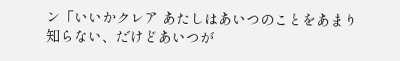ン「いいかクレア あたしはあいつのことをあまり知らない、だけどあいつが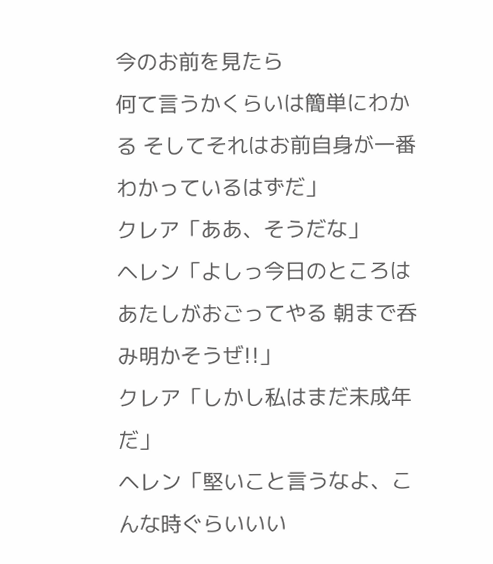今のお前を見たら
何て言うかくらいは簡単にわかる そしてそれはお前自身が一番わかっているはずだ」
クレア「ああ、そうだな」
ヘレン「よしっ今日のところはあたしがおごってやる 朝まで呑み明かそうぜ!!」
クレア「しかし私はまだ未成年だ」
ヘレン「堅いこと言うなよ、こんな時ぐらいいい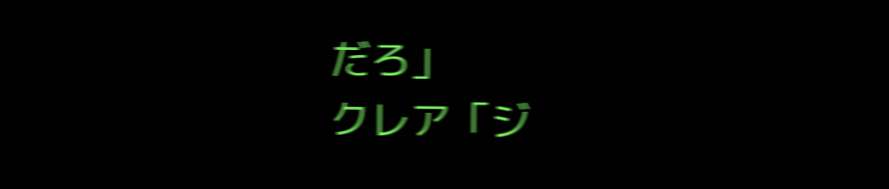だろ」
クレア「ジ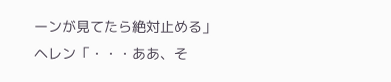ーンが見てたら絶対止める」
ヘレン「・・・ああ、そ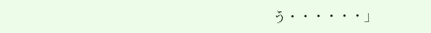う・・・・・・」